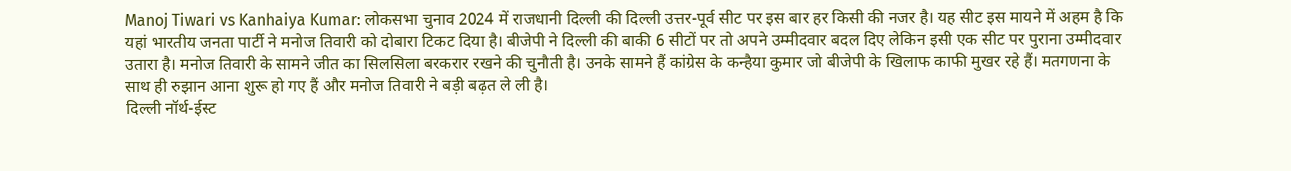Manoj Tiwari vs Kanhaiya Kumar: लोकसभा चुनाव 2024 में राजधानी दिल्ली की दिल्ली उत्तर-पूर्व सीट पर इस बार हर किसी की नजर है। यह सीट इस मायने में अहम है कि यहां भारतीय जनता पार्टी ने मनोज तिवारी को दोबारा टिकट दिया है। बीजेपी ने दिल्ली की बाकी 6 सीटों पर तो अपने उम्मीदवार बदल दिए लेकिन इसी एक सीट पर पुराना उम्मीदवार उतारा है। मनोज तिवारी के सामने जीत का सिलसिला बरकरार रखने की चुनौती है। उनके सामने हैं कांग्रेस के कन्हैया कुमार जो बीजेपी के खिलाफ काफी मुखर रहे हैं। मतगणना के साथ ही रुझान आना शुरू हो गए हैं और मनोज तिवारी ने बड़ी बढ़त ले ली है।
दिल्ली नॉर्थ-ईस्ट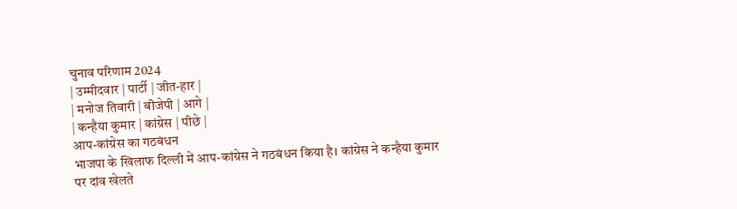चुनाव परिणाम 2024
| उम्मीदवार | पार्टी | जीत-हार |
| मनोज तिवारी | बीजेपी | आगे |
| कन्हैया कुमार | कांग्रेस | पीछे |
आप-कांग्रेस का गठबंधन
भाजपा के खिलाफ दिल्ली में आप-कांग्रेस ने गठबंधन किया है। कांग्रेस ने कन्हैया कुमार पर दांव खेलते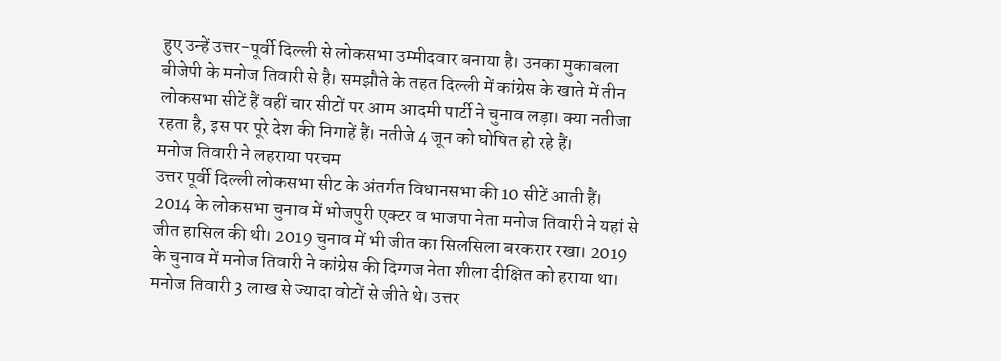हुए उन्हें उत्तर-पूर्वी दिल्ली से लोकसभा उम्मीदवार बनाया है। उनका मुकाबला बीजेपी के मनोज तिवारी से है। समझौते के तहत दिल्ली में कांग्रेस के खाते में तीन लोकसभा सीटें हैं वहीं चार सीटों पर आम आदमी पार्टी ने चुनाव लड़ा। क्या नतीजा रहता है, इस पर पूरे देश की निगाहें हैं। नतीजे 4 जून को घोषित हो रहे हैं।
मनोज तिवारी ने लहराया परचम
उत्तर पूर्वी दिल्ली लोकसभा सीट के अंतर्गत विधानसभा की 10 सीटें आती हैं। 2014 के लोकसभा चुनाव में भोजपुरी एक्टर व भाजपा नेता मनोज तिवारी ने यहां से जीत हासिल की थी। 2019 चुनाव में भी जीत का सिलसिला बरकरार रखा। 2019 के चुनाव में मनोज तिवारी ने कांग्रेस की दिग्गज नेता शीला दीक्षित को हराया था। मनोज तिवारी 3 लाख से ज्यादा वोटों से जीते थे। उत्तर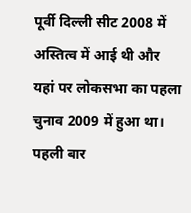पूर्वी दिल्ली सीट 2008 में अस्तित्व में आई थी और यहां पर लोकसभा का पहला चुनाव 2009 में हुआ था।
पहली बार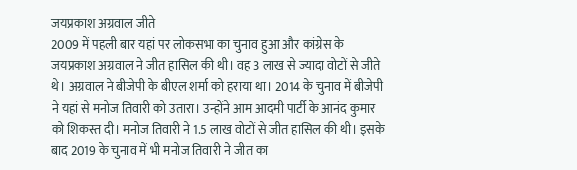जयप्रकाश अग्रवाल जीते
2009 में पहली बार यहां पर लोकसभा का चुनाव हुआ और कांग्रेस के जयप्रकाश अग्रवाल ने जीत हासिल की थी। वह 3 लाख से ज्यादा वोटों से जीते थे। अग्रवाल ने बीजेपी के बीएल शर्मा को हराया था। 2014 के चुनाव में बीजेपी ने यहां से मनोज तिवारी को उतारा। उन्होंने आम आदमी पार्टी के आनंद कुमार को शिकस्त दी। मनोज तिवारी ने 1.5 लाख वोटों से जीत हासिल की थी। इसके बाद 2019 के चुनाव में भी मनोज तिवारी ने जीत का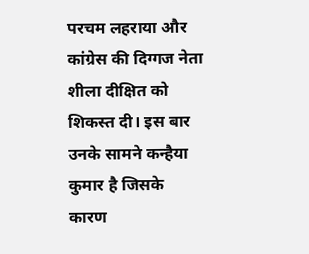परचम लहराया और कांग्रेस की दिग्गज नेता शीला दीक्षित को शिकस्त दी। इस बार उनके सामने कन्हैया कुमार है जिसके कारण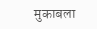मुकाबला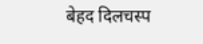बेहद दिलचस्प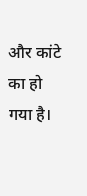और कांटे का हो गया है।